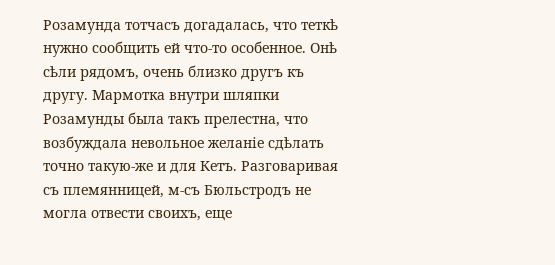Розамунда тотчасъ догадалась, что теткѣ нужно сообщить ей что-то особенное. Онѣ сѣли рядомъ, очень близко другъ къ другу. Мармотка внутри шляпки Розамунды была такъ прелестна, что возбуждала невольное желаніе сдѣлать точно такую-же и для Кетъ. Разговаривая съ племянницей, м-съ Бюльстродъ не могла отвести своихъ, еще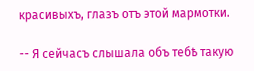красивыхъ, глазъ отъ этой мармотки.

-- Я сейчасъ слышала объ тебѣ такую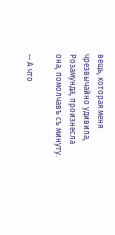вещь, которая меня чрезвычайно удивила, Розамунда, произнесла она, помолчавъ съ минуту.

-- А что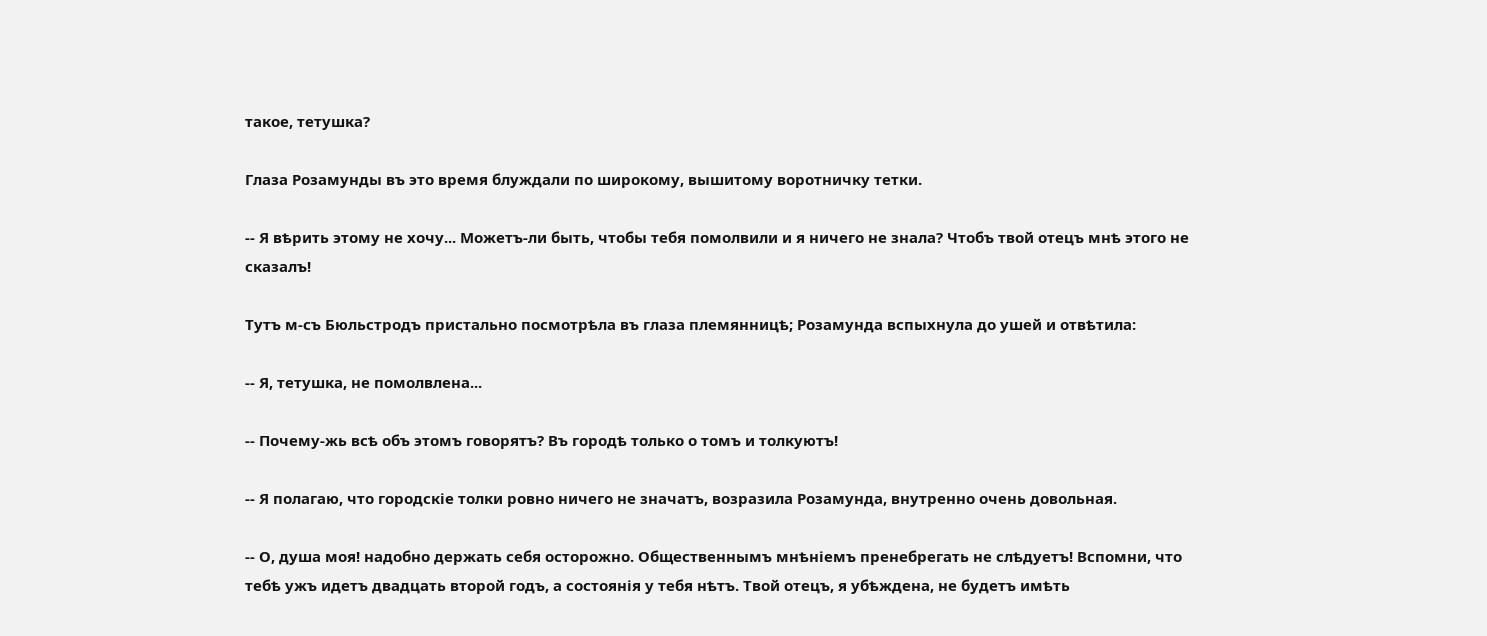такое, тетушка?

Глаза Розамунды въ это время блуждали по широкому, вышитому воротничку тетки.

-- Я вѣрить этому не хочу... Можетъ-ли быть, чтобы тебя помолвили и я ничего не знала? Чтобъ твой отецъ мнѣ этого не сказалъ!

Тутъ м-съ Бюльстродъ пристально посмотрѣла въ глаза племянницѣ; Розамунда вспыхнула до ушей и отвѣтила:

-- Я, тетушка, не помолвлена...

-- Почему-жь всѣ объ этомъ говорятъ? Въ городѣ только о томъ и толкуютъ!

-- Я полагаю, что городскіе толки ровно ничего не значатъ, возразила Розамунда, внутренно очень довольная.

-- О, душа моя! надобно держать себя осторожно. Общественнымъ мнѣніемъ пренебрегать не слѣдуетъ! Вспомни, что тебѣ ужъ идетъ двадцать второй годъ, а состоянія у тебя нѣтъ. Твой отецъ, я убѣждена, не будетъ имѣть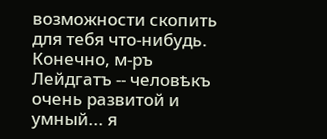возможности скопить для тебя что-нибудь. Конечно, м-ръ Лейдгатъ -- человѣкъ очень развитой и умный... я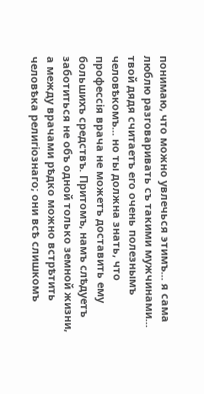понимаю, что можно увлечься этимъ... я сама люблю разговаривать съ такими мужчинами... твой дядя считаетъ его очень полезнымъ человѣкомъ... но ты должна знать, что профессія врача не можетъ доставить ему большихъ средствъ. Притомъ, намъ слѣдуетъ заботиться не объ одной только земной жизни, а между врачами рѣдко можно встрѣтить человѣка религіознаго; они всѣ слишкомъ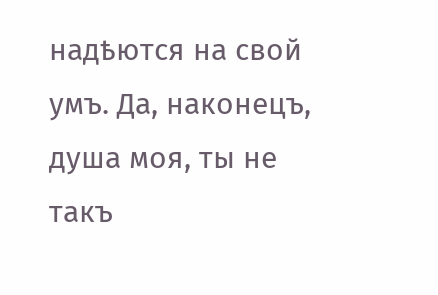надѣются на свой умъ. Да, наконецъ, душа моя, ты не такъ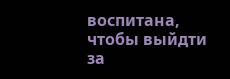воспитана, чтобы выйдти за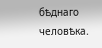бѣднаго человѣка.